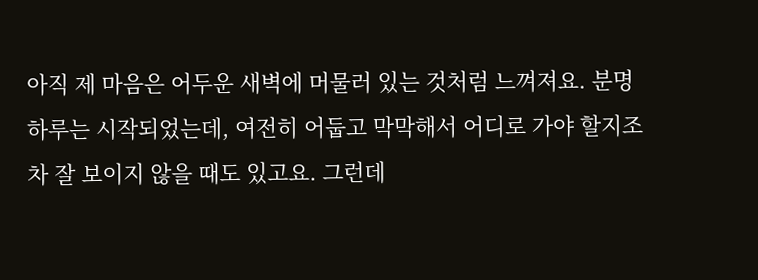아직 제 마음은 어두운 새벽에 머물러 있는 것처럼 느껴져요. 분명 하루는 시작되었는데, 여전히 어둡고 막막해서 어디로 가야 할지조차 잘 보이지 않을 때도 있고요. 그런데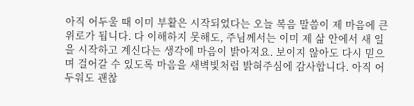아직 어두울 때 이미 부활은 시작되었다는 오늘 복음 말씀이 제 마음에 큰 위로가 됩니다. 다 이해하지 못해도, 주님께서는 이미 제 삶 안에서 새 일을 시작하고 계신다는 생각에 마음이 밝아져요. 보이지 않아도 다시 믿으며 걸어갈 수 있도록 마음을 새벽빛처럼 밝혀주심에 감사합니다. 아직 어두워도 괜찮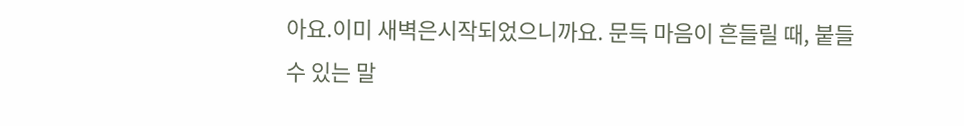아요.이미 새벽은시작되었으니까요. 문득 마음이 흔들릴 때, 붙들 수 있는 말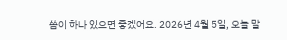씀이 하나 있으면 좋겠어요. 2026년 4월 5일, 오늘 말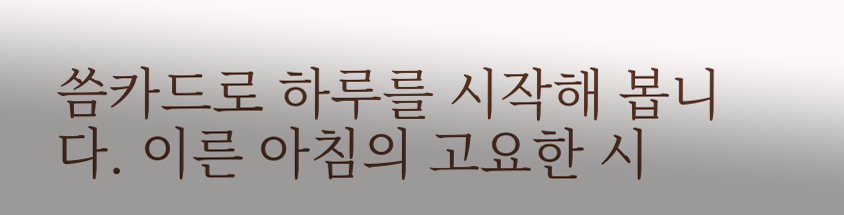씀카드로 하루를 시작해 봅니다. 이른 아침의 고요한 시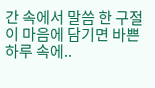간 속에서 말씀 한 구절이 마음에 담기면 바쁜 하루 속에..